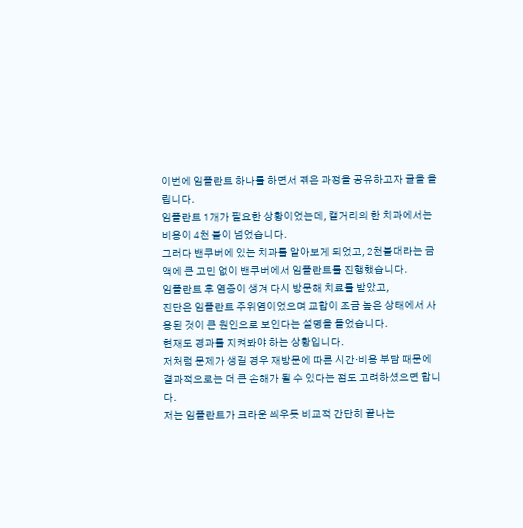이번에 임플란트 하나를 하면서 겪은 과정을 공유하고자 글을 올립니다.
임플란트 1개가 필요한 상황이었는데, 캘거리의 한 치과에서는 비용이 4천 불이 넘었습니다.
그러다 밴쿠버에 있는 치과를 알아보게 되었고, 2천불대라는 금액에 큰 고민 없이 밴쿠버에서 임플란트를 진행했습니다.
임플란트 후 염증이 생겨 다시 방문해 치료를 받았고,
진단은 임플란트 주위염이었으며 교합이 조금 높은 상태에서 사용된 것이 큰 원인으로 보인다는 설명을 들었습니다.
현재도 경과를 지켜봐야 하는 상황입니다.
저처럼 문제가 생길 경우 재방문에 따른 시간·비용 부담 때문에
결과적으로는 더 큰 손해가 될 수 있다는 점도 고려하셨으면 합니다.
저는 임플란트가 크라운 씌우듯 비교적 간단히 끝나는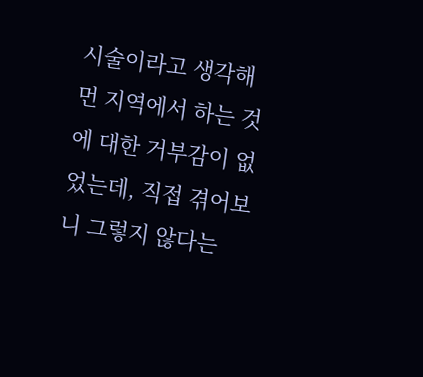시술이라고 생각해
먼 지역에서 하는 것에 대한 거부감이 없었는데, 직접 겪어보니 그렇지 않다는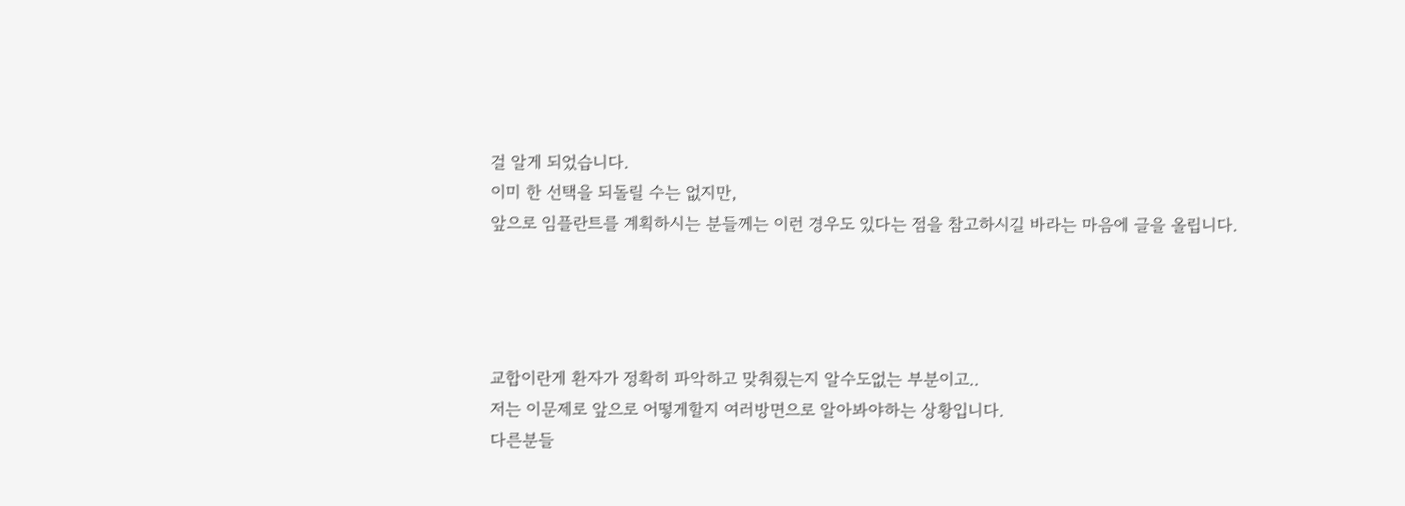걸 알게 되었습니다.
이미 한 선택을 되돌릴 수는 없지만,
앞으로 임플란트를 계획하시는 분들께는 이런 경우도 있다는 점을 참고하시길 바라는 마음에 글을 올립니다.




교합이란게 환자가 정확히 파악하고 맞춰줬는지 알수도없는 부분이고..
저는 이문제로 앞으로 어떻게할지 여러방면으로 알아봐야하는 상황입니다.
다른분들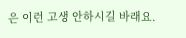은 이런 고생 안하시길 바래요.